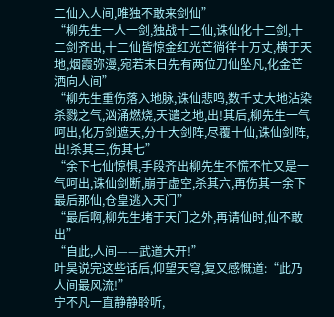二仙入人间,唯独不敢来剑仙”
“柳先生一人一剑,独战十二仙,诛仙化十二剑,十二剑齐出,十二仙皆惊金红光芒徜徉十万丈,横于天地,烟霞弥漫,宛若末日先有两位刀仙坠凡,化金芒洒向人间”
“柳先生重伤落入地脉,诛仙悲鸣,数千丈大地沾染杀戮之气,汹涌燃烧,天谴之地,出!其后,柳先生一气呵出,化万剑遮天,分十大剑阵,尽覆十仙,诛仙剑阵,出!杀其三,伤其七”
“余下七仙惊惧,手段齐出柳先生不慌不忙又是一气呵出,诛仙剑断,崩于虚空,杀其六,再伤其一余下最后那仙,仓皇逃入天门”
“最后啊,柳先生堵于天门之外,再请仙时,仙不敢出”
“自此,人间——武道大开!”
叶昊说完这些话后,仰望天穹,复又感慨道:“此乃人间最风流!”
宁不凡一直静静聆听,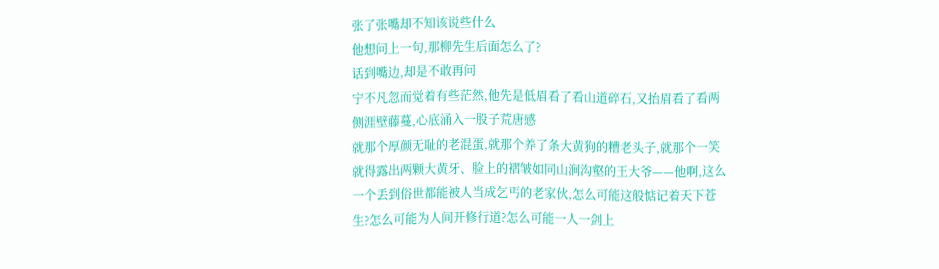张了张嘴却不知该说些什么
他想问上一句,那柳先生后面怎么了?
话到嘴边,却是不敢再问
宁不凡忽而觉着有些茫然,他先是低眉看了看山道碎石,又抬眉看了看两侧涯壁藤蔓,心底涌入一股子荒唐感
就那个厚颜无耻的老混蛋,就那个养了条大黄狗的糟老头子,就那个一笑就得露出两颗大黄牙、脸上的褶皱如同山涧沟壑的王大爷——他啊,这么一个丢到俗世都能被人当成乞丐的老家伙,怎么可能这般惦记着天下苍生?怎么可能为人间开修行道?怎么可能一人一剑上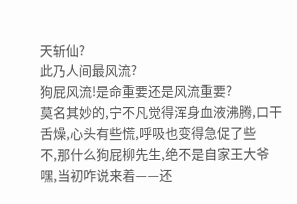天斩仙?
此乃人间最风流?
狗屁风流!是命重要还是风流重要?
莫名其妙的,宁不凡觉得浑身血液沸腾,口干舌燥,心头有些慌,呼吸也变得急促了些
不,那什么狗屁柳先生,绝不是自家王大爷
嘿,当初咋说来着——还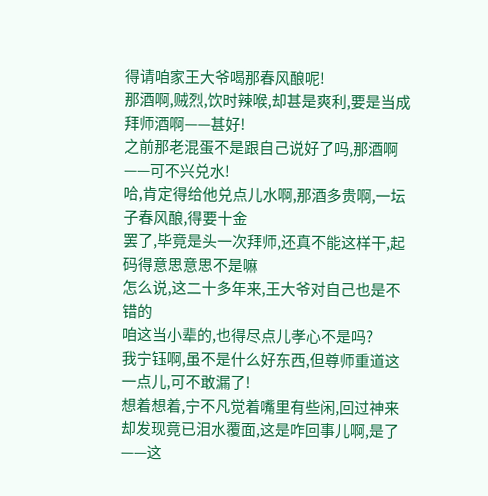得请咱家王大爷喝那春风酿呢!
那酒啊,贼烈,饮时辣喉,却甚是爽利,要是当成拜师酒啊——甚好!
之前那老混蛋不是跟自己说好了吗,那酒啊——可不兴兑水!
哈,肯定得给他兑点儿水啊,那酒多贵啊,一坛子春风酿,得要十金
罢了,毕竟是头一次拜师,还真不能这样干,起码得意思意思不是嘛
怎么说,这二十多年来,王大爷对自己也是不错的
咱这当小辈的,也得尽点儿孝心不是吗?
我宁钰啊,虽不是什么好东西,但尊师重道这一点儿,可不敢漏了!
想着想着,宁不凡觉着嘴里有些闲,回过神来却发现竟已泪水覆面,这是咋回事儿啊,是了——这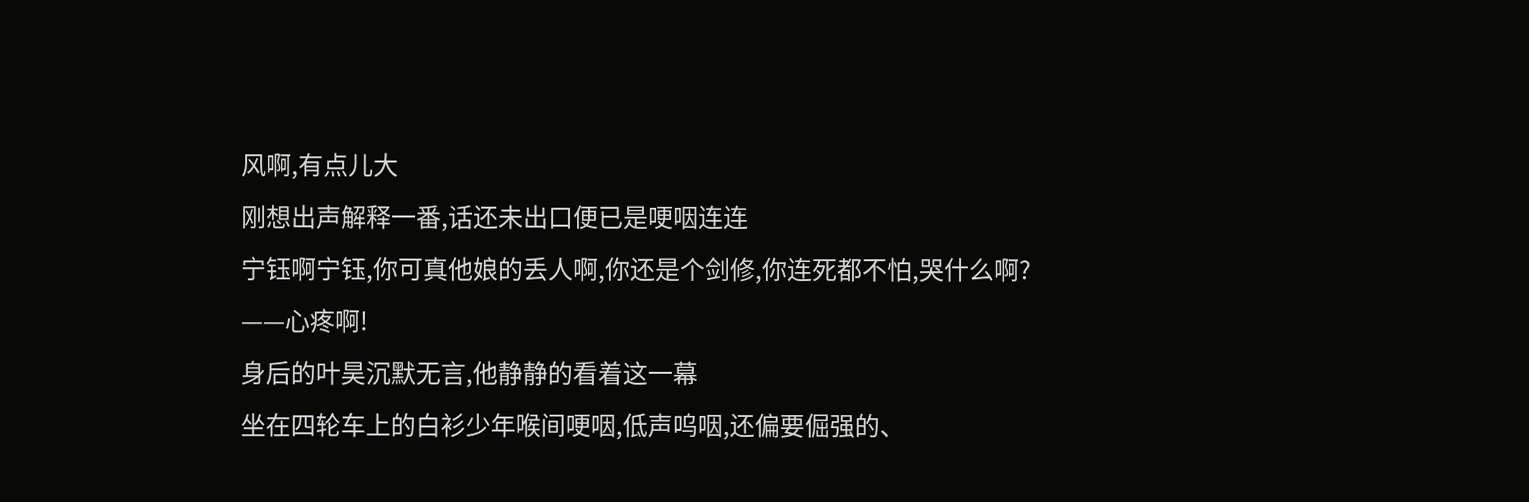风啊,有点儿大
刚想出声解释一番,话还未出口便已是哽咽连连
宁钰啊宁钰,你可真他娘的丢人啊,你还是个剑修,你连死都不怕,哭什么啊?
——心疼啊!
身后的叶昊沉默无言,他静静的看着这一幕
坐在四轮车上的白衫少年喉间哽咽,低声呜咽,还偏要倔强的、